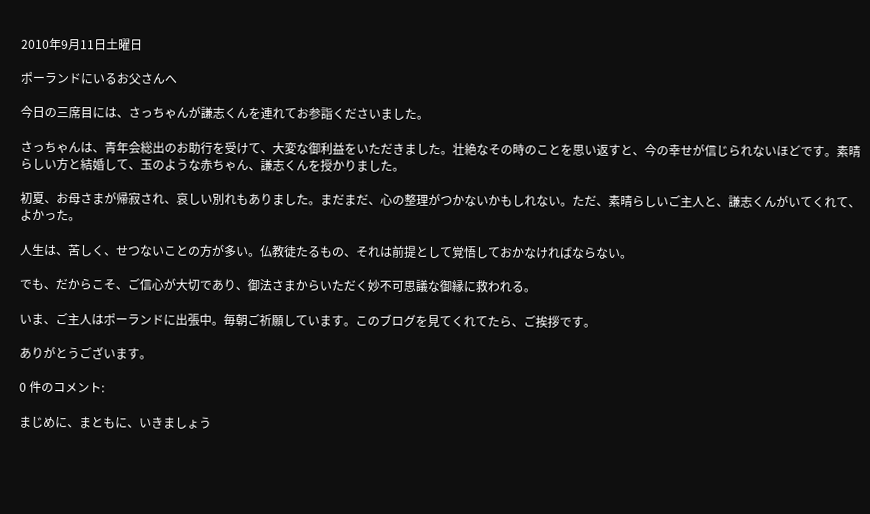2010年9月11日土曜日

ポーランドにいるお父さんへ

今日の三席目には、さっちゃんが謙志くんを連れてお参詣くださいました。

さっちゃんは、青年会総出のお助行を受けて、大変な御利益をいただきました。壮絶なその時のことを思い返すと、今の幸せが信じられないほどです。素晴らしい方と結婚して、玉のような赤ちゃん、謙志くんを授かりました。

初夏、お母さまが帰寂され、哀しい別れもありました。まだまだ、心の整理がつかないかもしれない。ただ、素晴らしいご主人と、謙志くんがいてくれて、よかった。

人生は、苦しく、せつないことの方が多い。仏教徒たるもの、それは前提として覚悟しておかなければならない。

でも、だからこそ、ご信心が大切であり、御法さまからいただく妙不可思議な御縁に救われる。

いま、ご主人はポーランドに出張中。毎朝ご祈願しています。このブログを見てくれてたら、ご挨拶です。

ありがとうございます。

0 件のコメント:

まじめに、まともに、いきましょう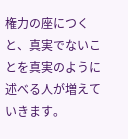権力の座につくと、真実でないことを真実のように述べる人が増えていきます。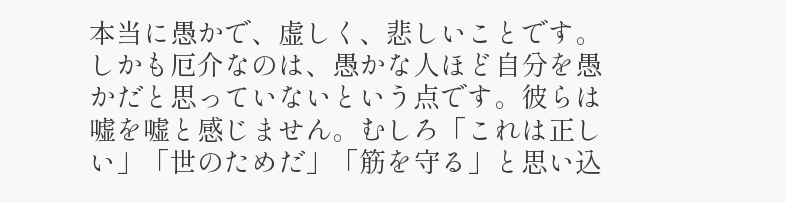本当に愚かで、虚しく、悲しいことです。 しかも厄介なのは、愚かな人ほど自分を愚かだと思っていないという点です。彼らは嘘を嘘と感じません。むしろ「これは正しい」「世のためだ」「筋を守る」と思い込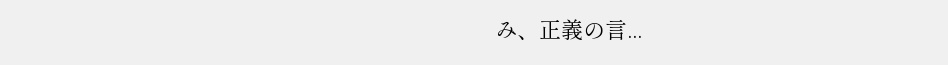み、正義の言...